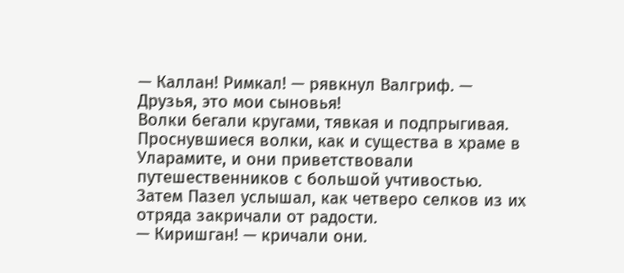— Каллан! Римкал! — рявкнул Валгриф. — Друзья, это мои сыновья!
Волки бегали кругами, тявкая и подпрыгивая. Проснувшиеся волки, как и существа в храме в Уларамите, и они приветствовали путешественников с большой учтивостью. Затем Пазел услышал, как четверо селков из их отряда закричали от радости.
— Киришган! — кричали они.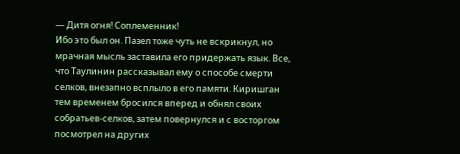— Дитя огня! Соплеменник!
Ибо это был он. Пазел тоже чуть не вскрикнул, но мрачная мысль заставила его придержать язык. Все, что Таулинин рассказывал ему о способе смерти селков, внезапно всплыло в его памяти. Киришган тем временем бросился вперед и обнял своих собратьев-селков, затем повернулся и с восторгом посмотрел на других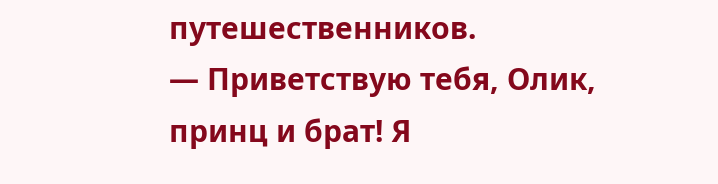путешественников.
— Приветствую тебя, Олик, принц и брат! Я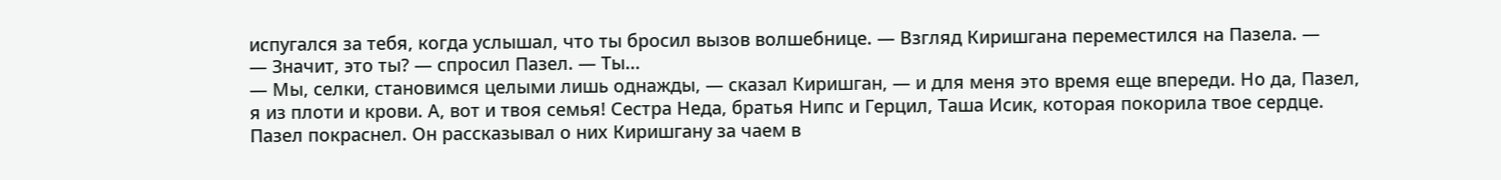испугался за тебя, когда услышал, что ты бросил вызов волшебнице. — Взгляд Киришгана переместился на Пазела. —
— Значит, это ты? — спросил Пазел. — Ты...
— Мы, селки, становимся целыми лишь однажды, — сказал Киришган, — и для меня это время еще впереди. Но да, Пазел, я из плоти и крови. А, вот и твоя семья! Сестра Неда, братья Нипс и Герцил, Таша Исик, которая покорила твое сердце.
Пазел покраснел. Он рассказывал о них Киришгану за чаем в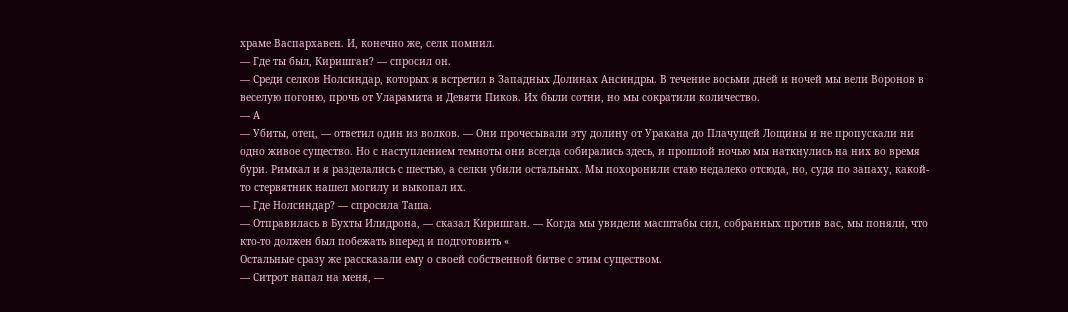храме Васпархавен. И, конечно же, селк помнил.
— Где ты был, Киришган? — спросил он.
— Среди селков Нолсиндар, которых я встретил в Западных Долинах Ансиндры. В течение восьми дней и ночей мы вели Воронов в веселую погоню, прочь от Уларамита и Девяти Пиков. Их были сотни, но мы сократили количество.
— А
— Убиты, отец, — ответил один из волков. — Они прочесывали эту долину от Уракана до Плачущей Лощины и не пропускали ни одно живое существо. Но с наступлением темноты они всегда собирались здесь, и прошлой ночью мы наткнулись на них во время бури. Римкал и я разделались с шестью, а селки убили остальных. Мы похоронили стаю недалеко отсюда, но, судя по запаху, какой-то стервятник нашел могилу и выкопал их.
— Где Нолсиндар? — спросила Таша.
— Отправилась в Бухты Илидрона, — сказал Киришган. — Когда мы увидели масштабы сил, собранных против вас, мы поняли, что кто-то должен был побежать вперед и подготовить «
Остальные сразу же рассказали ему о своей собственной битве с этим существом.
— Ситрот напал на меня, —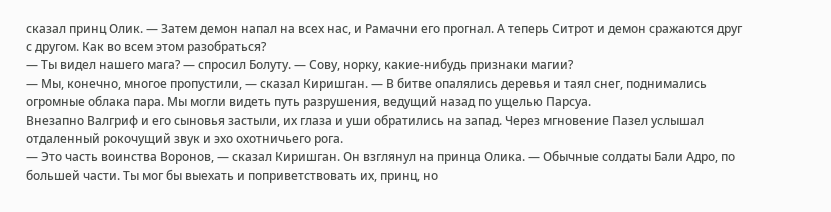сказал принц Олик. — Затем демон напал на всех нас, и Рамачни его прогнал. А теперь Ситрот и демон сражаются друг с другом. Как во всем этом разобраться?
— Ты видел нашего мага? — спросил Болуту. — Сову, норку, какие-нибудь признаки магии?
— Мы, конечно, многое пропустили, — сказал Киришган. — В битве опалялись деревья и таял снег, поднимались огромные облака пара. Мы могли видеть путь разрушения, ведущий назад по ущелью Парсуа.
Внезапно Валгриф и его сыновья застыли, их глаза и уши обратились на запад. Через мгновение Пазел услышал отдаленный рокочущий звук и эхо охотничьего рога.
— Это часть воинства Воронов, — сказал Киришган. Он взглянул на принца Олика. — Обычные солдаты Бали Адро, по большей части. Ты мог бы выехать и поприветствовать их, принц, но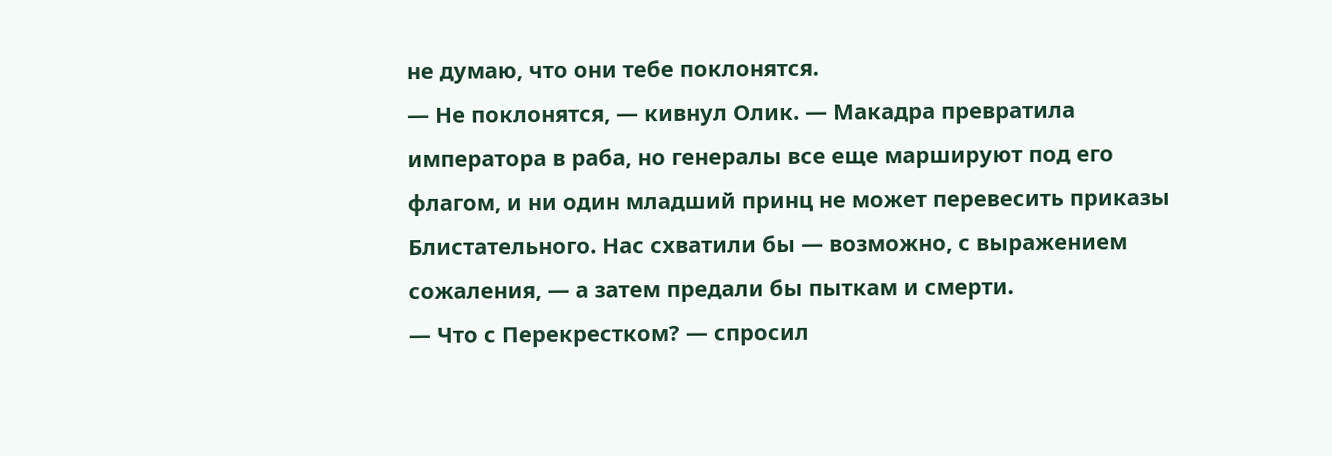не думаю, что они тебе поклонятся.
— Не поклонятся, — кивнул Олик. — Макадра превратила императора в раба, но генералы все еще маршируют под его флагом, и ни один младший принц не может перевесить приказы Блистательного. Нас схватили бы — возможно, с выражением сожаления, — а затем предали бы пыткам и смерти.
— Что с Перекрестком? — спросил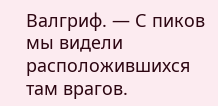Валгриф. — С пиков мы видели расположившихся там врагов.